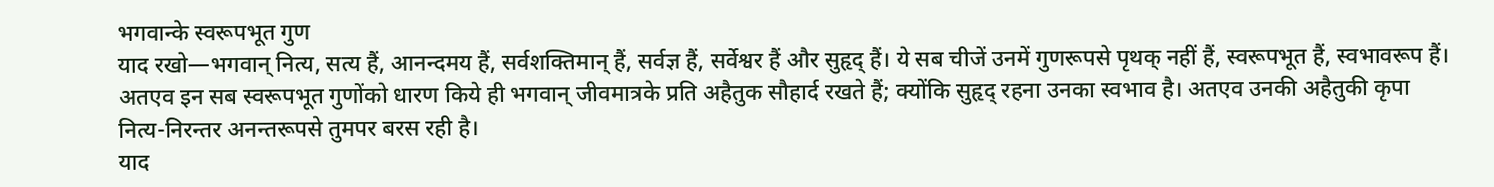भगवान्के स्वरूपभूत गुण
याद रखो—भगवान् नित्य, सत्य हैं, आनन्दमय हैं, सर्वशक्तिमान् हैं, सर्वज्ञ हैं, सर्वेश्वर हैं और सुहृद् हैं। ये सब चीजें उनमें गुणरूपसे पृथक् नहीं हैं, स्वरूपभूत हैं, स्वभावरूप हैं। अतएव इन सब स्वरूपभूत गुणोंको धारण किये ही भगवान् जीवमात्रके प्रति अहैतुक सौहार्द रखते हैं; क्योंकि सुहृद् रहना उनका स्वभाव है। अतएव उनकी अहैतुकी कृपा नित्य-निरन्तर अनन्तरूपसे तुमपर बरस रही है।
याद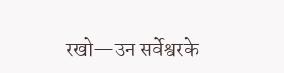रखो—उन सर्वेश्वरके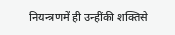नियन्त्रणमें ही उन्हींकी शक्तिसे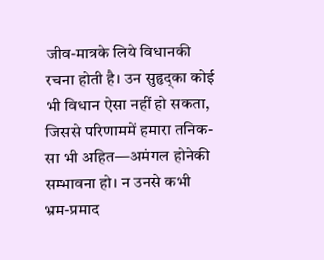जीव-मात्रके लिये विधानकी रचना होती है। उन सुहृद्का कोई भी विधान ऐसा नहीं हो सकता, जिससे परिणाममें हमारा तनिक-सा भी अहित—अमंगल होनेकी सम्भावना हो। न उनसे कभी भ्रम-प्रमाद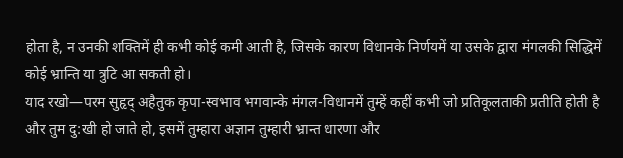होता है, न उनकी शक्तिमें ही कभी कोई कमी आती है, जिसके कारण विधानके निर्णयमें या उसके द्वारा मंगलकी सिद्धिमें कोई भ्रान्ति या त्रुटि आ सकती हो।
याद रखो—परम सुहृद् अहैतुक कृपा-स्वभाव भगवान्के मंगल-विधानमें तुम्हें कहीं कभी जो प्रतिकूलताकी प्रतीति होती है और तुम दु:खी हो जाते हो, इसमें तुम्हारा अज्ञान तुम्हारी भ्रान्त धारणा और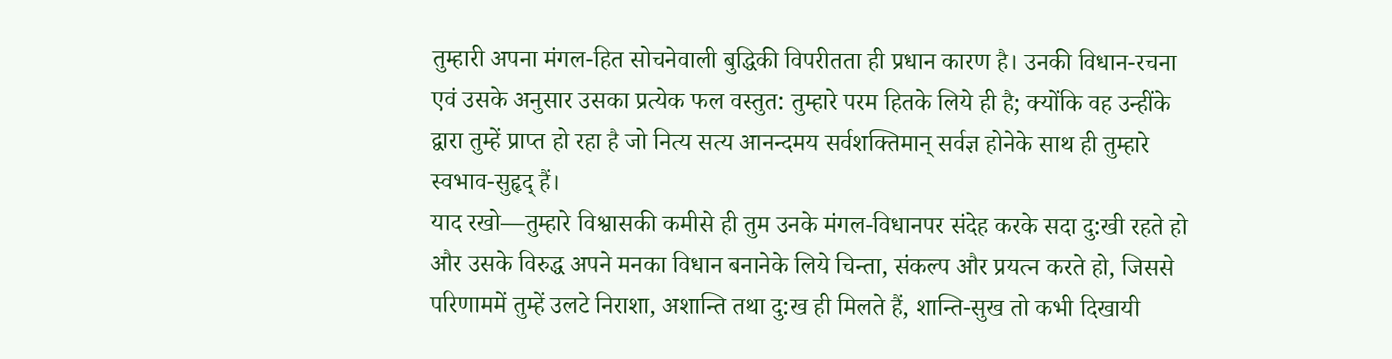तुम्हारी अपना मंगल-हित सोचनेवाली बुद्धिकी विपरीतता ही प्रधान कारण है। उनकी विधान-रचना एवं उसके अनुसार उसका प्रत्येक फल वस्तुत: तुम्हारे परम हितके लिये ही है; क्योंकि वह उन्हींके द्वारा तुम्हें प्राप्त हो रहा है जो नित्य सत्य आनन्दमय सर्वशक्तिमान् सर्वज्ञ होनेके साथ ही तुम्हारे स्वभाव-सुहृद् हैं।
याद रखो—तुम्हारे विश्वासकी कमीसे ही तुम उनके मंगल-विधानपर संदेह करके सदा दु:खी रहते हो और उसके विरुद्ध अपने मनका विधान बनानेके लिये चिन्ता, संकल्प और प्रयत्न करते हो, जिससे परिणाममें तुम्हें उलटे निराशा, अशान्ति तथा दु:ख ही मिलते हैं, शान्ति-सुख तो कभी दिखायी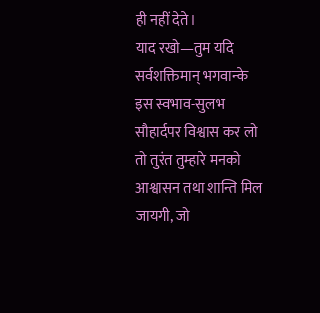ही नहीं देते।
याद रखो—तुम यदि सर्वशक्तिमान् भगवान्के इस स्वभाव-सुलभ सौहार्दपर विश्वास कर लो तो तुरंत तुम्हारे मनको आश्वासन तथा शान्ति मिल जायगी, जो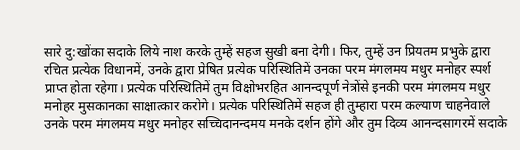सारे दु:खोंका सदाके लिये नाश करके तुम्हें सहज सुखी बना देगी। फिर, तुम्हें उन प्रियतम प्रभुके द्वारा रचित प्रत्येक विधानमें, उनके द्वारा प्रेषित प्रत्येक परिस्थितिमें उनका परम मंगलमय मधुर मनोहर स्पर्श प्राप्त होता रहेगा। प्रत्येक परिस्थितिमें तुम विक्षोभरहित आनन्दपूर्ण नेत्रोंसे इनकी परम मंगलमय मधुर मनोहर मुसकानका साक्षात्कार करोगे। प्रत्येक परिस्थितिमें सहज ही तुम्हारा परम कल्याण चाहनेवाले उनके परम मंगलमय मधुर मनोहर सच्चिदानन्दमय मनके दर्शन होंगे और तुम दिव्य आनन्दसागरमें सदाके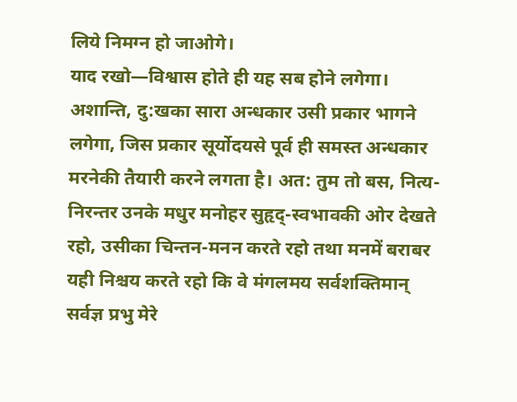लिये निमग्न हो जाओगे।
याद रखो—विश्वास होते ही यह सब होने लगेगा। अशान्ति, दु:खका सारा अन्धकार उसी प्रकार भागने लगेगा, जिस प्रकार सूर्योदयसे पूर्व ही समस्त अन्धकार मरनेकी तैयारी करने लगता है। अत: तुम तो बस, नित्य-निरन्तर उनके मधुर मनोहर सुहृद्-स्वभावकी ओर देखते रहो, उसीका चिन्तन-मनन करते रहो तथा मनमें बराबर यही निश्चय करते रहो कि वे मंगलमय सर्वशक्तिमान् सर्वज्ञ प्रभु मेरे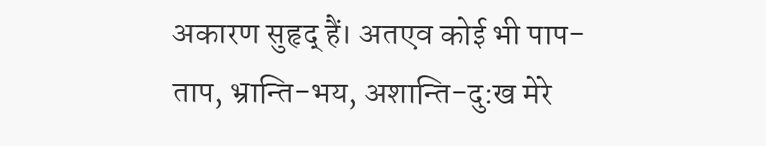अकारण सुहृद् हैं। अतएव कोई भी पाप-ताप, भ्रान्ति-भय, अशान्ति-दु:ख मेरे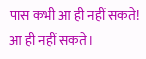पास कभी आ ही नहीं सकते! आ ही नहीं सकते।